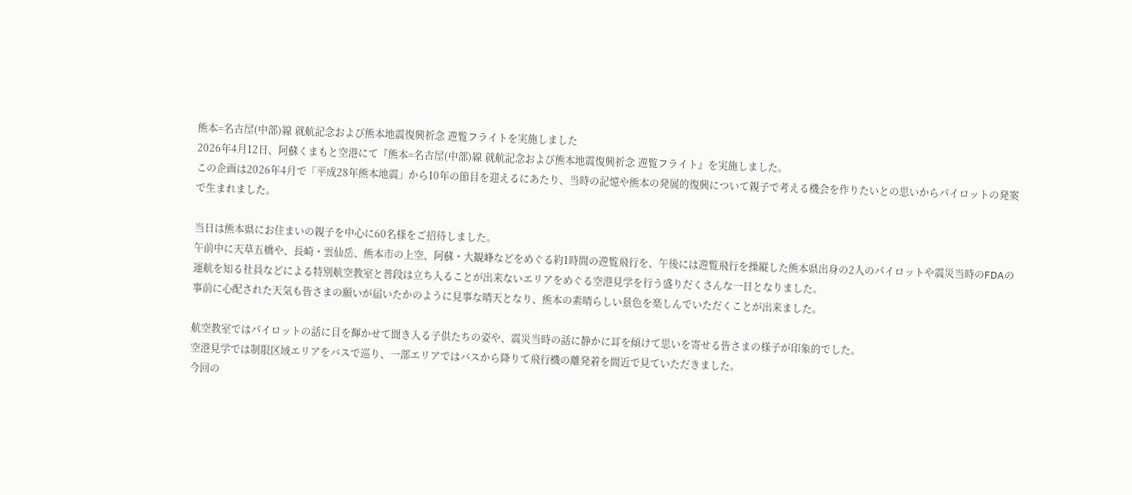熊本=名古屋(中部)線 就航記念および熊本地震復興祈念 遊覧フライトを実施しました
2026年4月12日、阿蘇くまもと空港にて『熊本=名古屋(中部)線 就航記念および熊本地震復興祈念 遊覧フライト』を実施しました。
この企画は2026年4月で「平成28年熊本地震」から10年の節目を迎えるにあたり、当時の記憶や熊本の発展的復興について親子で考える機会を作りたいとの思いからパイロットの発案で生まれました。

当日は熊本県にお住まいの親子を中心に60名様をご招待しました。
午前中に天草五橋や、⾧崎・雲仙岳、熊本市の上空、阿蘇・大観峰などをめぐる約1時間の遊覧飛行を、午後には遊覧飛行を操縦した熊本県出身の2人のパイロットや震災当時のFDAの運航を知る社員などによる特別航空教室と普段は立ち入ることが出来ないエリアをめぐる空港見学を行う盛りだくさんな一日となりました。
事前に心配された天気も皆さまの願いが届いたかのように見事な晴天となり、熊本の素晴らしい景色を楽しんでいただくことが出来ました。

航空教室ではパイロットの話に目を輝かせて聞き入る子供たちの姿や、震災当時の話に静かに耳を傾けて思いを寄せる皆さまの様子が印象的でした。
空港見学では制限区域エリアをバスで巡り、一部エリアではバスから降りて飛行機の離発着を間近で見ていただきました。
今回の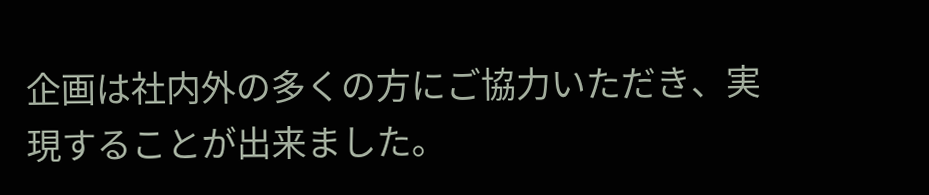企画は社内外の多くの方にご協力いただき、実現することが出来ました。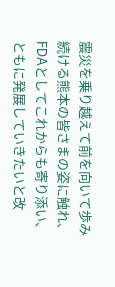震災を乗り越えて前を向いて歩み続ける熊本の皆さまの姿に触れ、FDAとしてこれからも寄り添い、ともに発展していきたいと改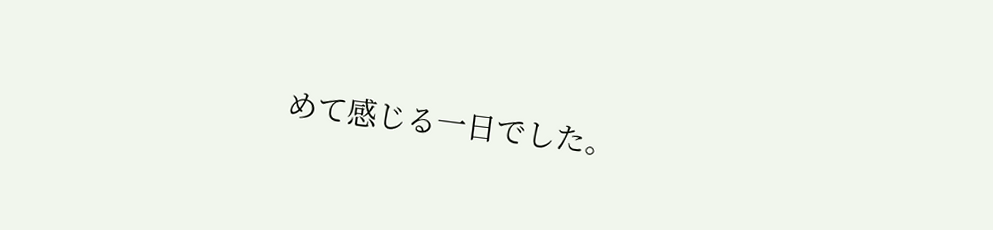めて感じる一日でした。